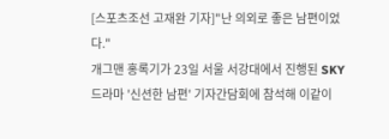[스포츠조선 고재완 기자]"난 의외로 좋은 남편이었다."
개그맨 홍록기가 23일 서울 서강대에서 진행된 SKY드라마 '신션한 남편' 기자간담회에 참석해 이같이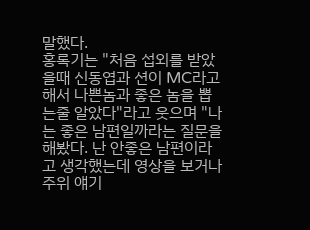말했다.
홍록기는 "처음 섭외를 받았을때 신동엽과 션이 MC라고 해서 나쁜놈과 좋은 놈을 뽑는줄 알았다"라고 웃으며 "나는 좋은 남편일까라는 질문을 해봤다. 난 안좋은 남편이라고 생각했는데 영상을 보거나 주위 얘기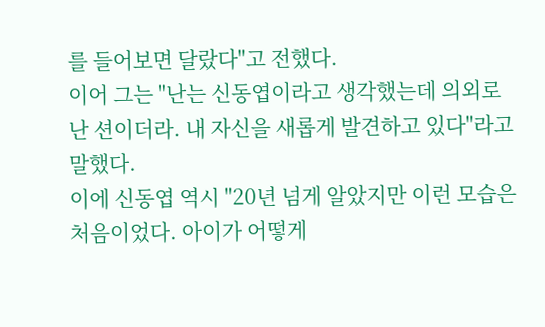를 들어보면 달랐다"고 전했다.
이어 그는 "난는 신동엽이라고 생각했는데 의외로 난 션이더라. 내 자신을 새롭게 발견하고 있다"라고 말했다.
이에 신동엽 역시 "20년 넘게 알았지만 이런 모습은 처음이었다. 아이가 어떻게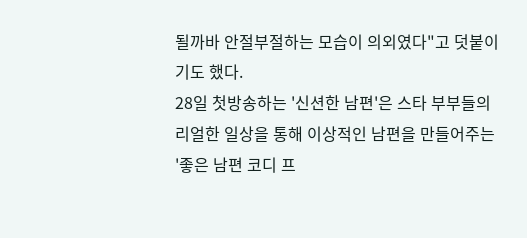될까바 안절부절하는 모습이 의외였다"고 덧붙이기도 했다.
28일 첫방송하는 '신션한 남편'은 스타 부부들의 리얼한 일상을 통해 이상적인 남편을 만들어주는 '좋은 남편 코디 프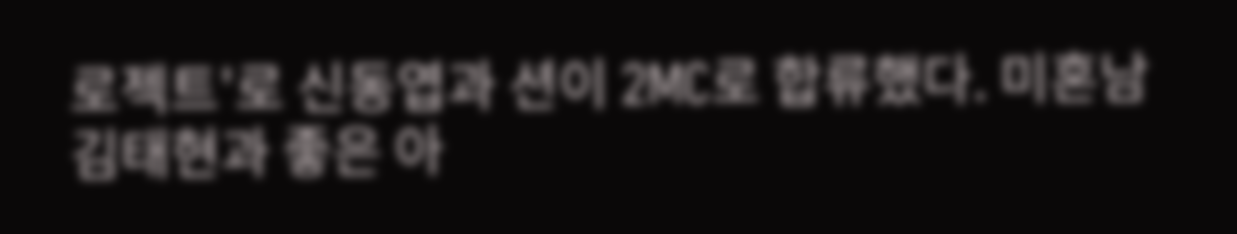로젝트'로 신동엽과 션이 2MC로 합류했다. 미혼남 김태현과 좋은 아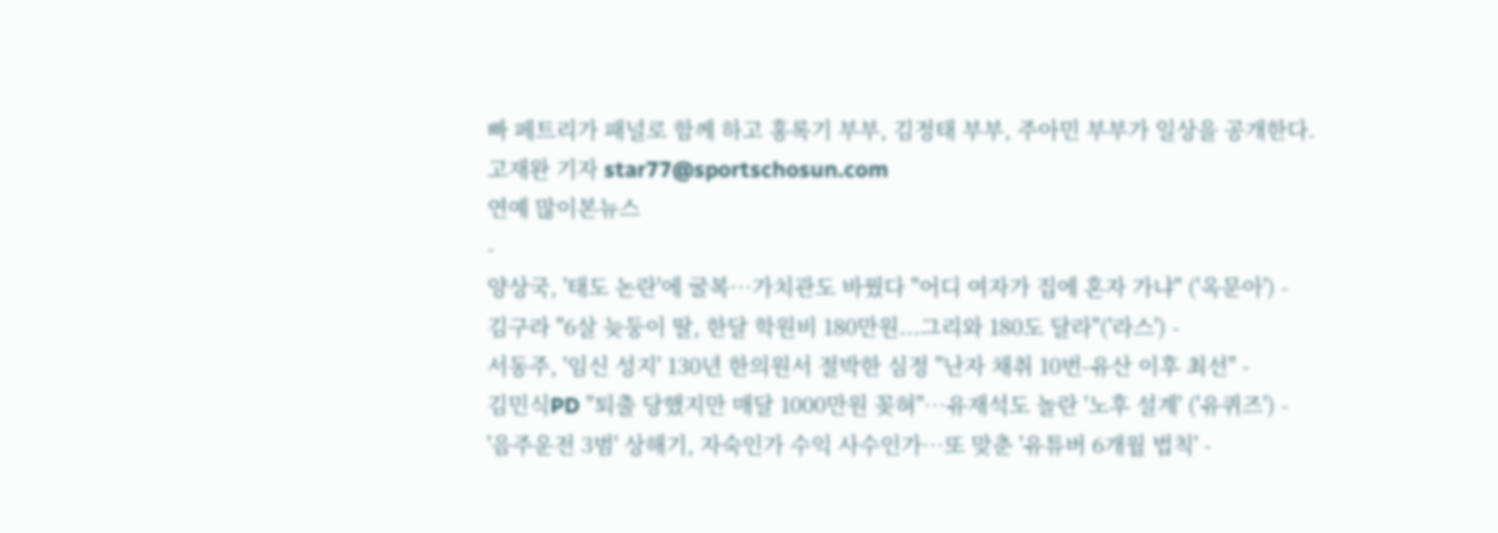빠 페트리가 패널로 함께 하고 홍록기 부부, 김정태 부부, 주아민 부부가 일상을 공개한다.
고재완 기자 star77@sportschosun.com
연예 많이본뉴스
-
양상국, '태도 논란'에 굴복…가치관도 바꿨다 "어디 여자가 집에 혼자 가냐" ('옥문아') -
김구라 "6살 늦둥이 딸, 한달 학원비 180만원...그리와 180도 달라"('라스') -
서동주, '임신 성지' 130년 한의원서 절박한 심정 "난자 채취 10번-유산 이후 최선" -
김민식PD "퇴출 당했지만 매달 1000만원 꽂혀"…유재석도 놀란 '노후 설계' ('유퀴즈') -
'음주운전 3범' 상해기, 자숙인가 수익 사수인가…또 맞춘 '유튜버 6개월 법칙' -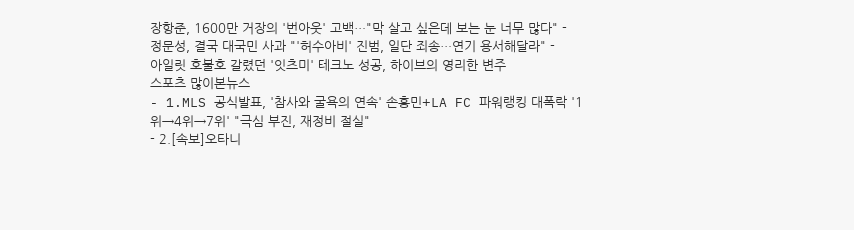장항준, 1600만 거장의 '번아웃' 고백…"막 살고 싶은데 보는 눈 너무 많다" -
정문성, 결국 대국민 사과 "'허수아비' 진범, 일단 죄송…연기 용서해달라" -
아일릿 호불호 갈렸던 '잇츠미' 테크노 성공, 하이브의 영리한 변주
스포츠 많이본뉴스
- 1.MLS 공식발표, '참사와 굴욕의 연속' 손흥민+LA FC 파워랭킹 대폭락 '1위→4위→7위' "극심 부진, 재정비 절실"
- 2.[속보]오타니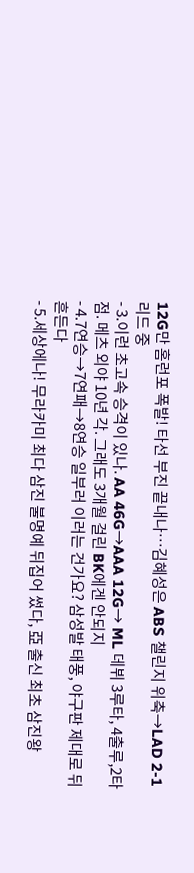12G만 홈런포 폭발! 타선 부진 끝내나…김혜성은 ABS 챌린지 위축→LAD 2-1 리드 중
- 3.이런 초고속 승격이 있나. AA 46G→AAA 12G→ ML 데뷔 3루타, 4출루,2타점. 메츠 외야 10년 각. 그래도 3개월 걸린 BK에겐 안되지
- 4.7연승→7연패→8연승 일부러 이러는 건가요? 삼성발 태풍, 야구판 제대로 뒤흔든다
- 5.세상에나! 무라카미 최다 삼진 불명예 뒤집어 썼다, 亞 출신 최초 삼진왕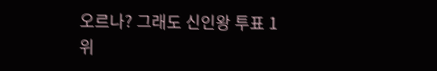오르나? 그래도 신인왕 투표 1위